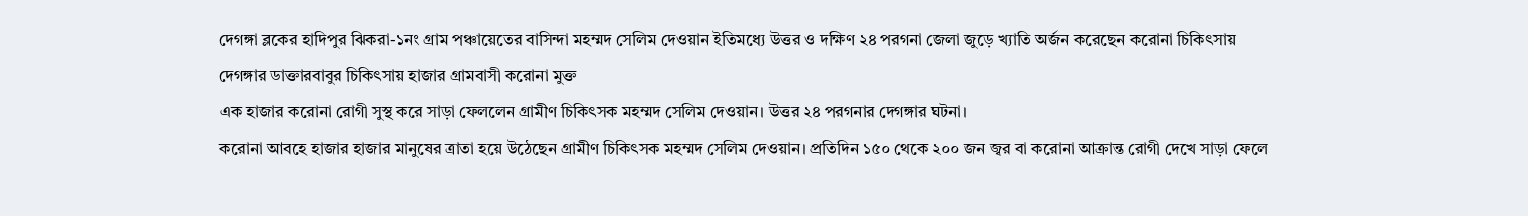দেগঙ্গা ব্লকের হাদিপুর ঝিকরা-১নং গ্রাম পঞ্চায়েতের বাসিন্দা মহম্মদ সেলিম দেওয়ান ইতিমধ্যে উত্তর ও দক্ষিণ ২৪ পরগনা জেলা জুড়ে খ্যাতি অর্জন করেছেন করোনা চিকিৎসায়
দেগঙ্গার ডাক্তারবাবুর চিকিৎসায় হাজার গ্রামবাসী করোনা মুক্ত
এক হাজার করোনা রোগী সুস্থ করে সাড়া ফেললেন গ্রামীণ চিকিৎসক মহম্মদ সেলিম দেওয়ান। উত্তর ২৪ পরগনার দেগঙ্গার ঘটনা।
করোনা আবহে হাজার হাজার মানুষের ত্রাতা হয়ে উঠেছেন গ্রামীণ চিকিৎসক মহম্মদ সেলিম দেওয়ান। প্রতিদিন ১৫০ থেকে ২০০ জন জ্বর বা করোনা আক্রান্ত রোগী দেখে সাড়া ফেলে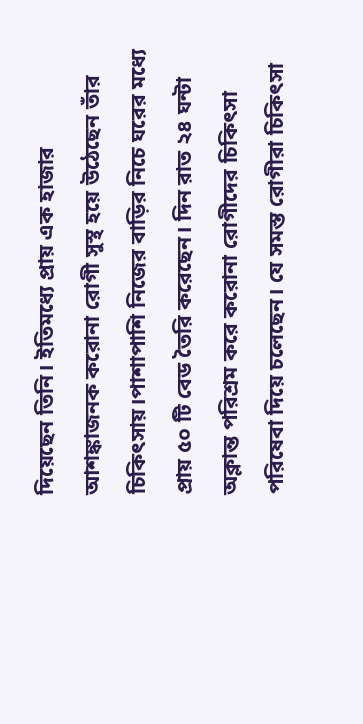দিয়েছেন তিনি। ইতিমধ্যে প্রায় এক হাজার আশঙ্কাজনক করোনা রোগী সুস্থ হয়ে উঠেছেন তাঁর চিকিৎসায়।পাশাপাশি নিজের বাড়ির নিচে ঘরের মধ্যে প্রায় ৫০ টি বেড তৈরি করেছেন। দিন রাত ২৪ ঘন্টা অক্লান্ত পরিশ্রম করে করোনা রোগীদের চিকিৎসা পরিষেবা দিয়ে চলেছেন। যে সমস্ত রোগীরা চিকিৎসা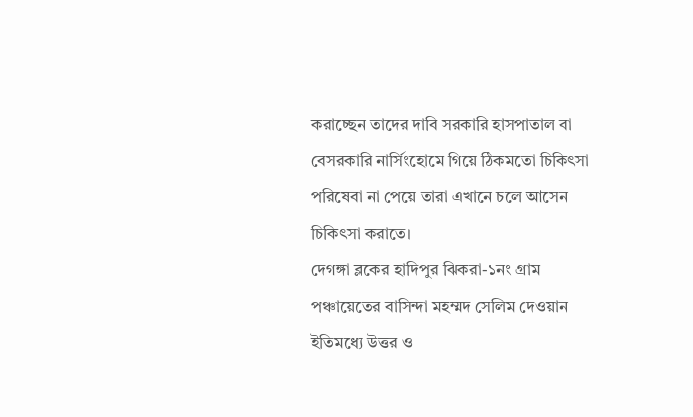করাচ্ছেন তাদের দাবি সরকারি হাসপাতাল বা বেসরকারি নার্সিংহোমে গিয়ে ঠিকমতো চিকিৎসা পরিষেবা না পেয়ে তারা এখানে চলে আসেন চিকিৎসা করাতে।
দেগঙ্গা ব্লকের হাদিপুর ঝিকরা-১নং গ্রাম পঞ্চায়েতের বাসিন্দা মহম্মদ সেলিম দেওয়ান ইতিমধ্যে উত্তর ও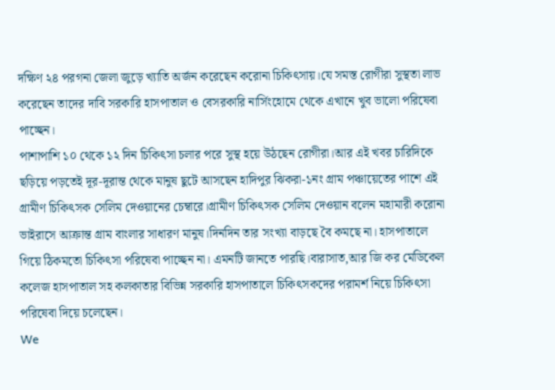দক্ষিণ ২৪ পরগনা জেলা জুড়ে খ্যাতি অর্জন করেছেন করোনা চিকিৎসায়।যে সমস্ত রোগীরা সুস্থতা লাভ করেছেন তাদের দাবি সরকারি হাসপাতাল ও বেসরকারি নার্সিংহোমে থেকে এখানে খুব ভালো পরিষেবা পাচ্ছেন।
পাশাপাশি ১০ থেকে ১২ দিন চিকিৎসা চলার পরে সুস্থ হয়ে উঠছেন রোগীরা।আর এই খবর চারিদিকে ছড়িয়ে পড়তেই দূর-দূরান্ত থেকে মানুষ ছুটে আসছেন হাদিপুর ঝিকরা-১নং গ্রাম পঞ্চায়েতের পাশে এই গ্রামীণ চিকিৎসক সেলিম দেওয়ানের চেম্বারে।গ্রামীণ চিকিৎসক সেলিম দেওয়ান বলেন মহামারী করোনা ভাইরাসে আক্রান্ত গ্রাম বাংলার সাধারণ মানুষ।দিনদিন তার সংখ্যা বাড়ছে বৈ কমছে না। হাসপাতালে গিয়ে ঠিকমতো চিকিৎসা পরিষেবা পাচ্ছেন না। এমনটি জানতে পারছি।বারাসাত,আর জি কর মেডিকেল কলেজ হাসপাতাল সহ কলকাতার বিভিন্ন সরকারি হাসপাতালে চিকিৎসকদের পরামর্শ নিয়ে চিকিৎসা পরিষেবা দিয়ে চলেছেন।
We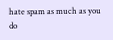hate spam as much as you do